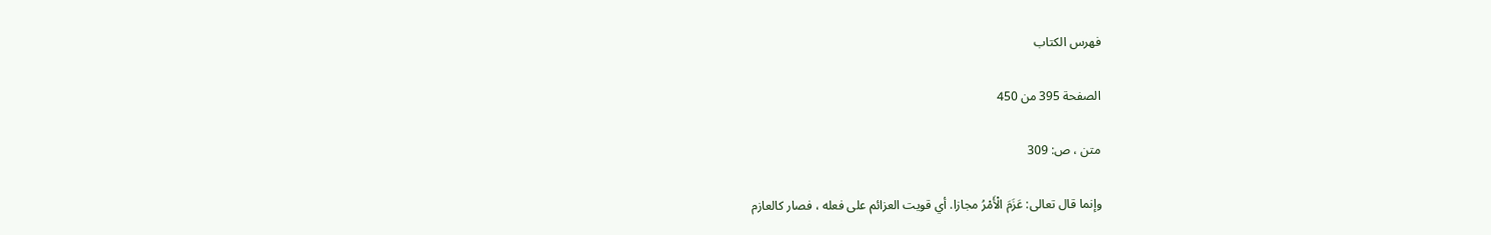فهرس الكتاب

الصفحة 395 من 450

متن ، ص: 309

وإنما قال تعالى: عَزَمَ الْأَمْرُ مجازا. أي قويت العزائم على فعله ، فصار كالعازم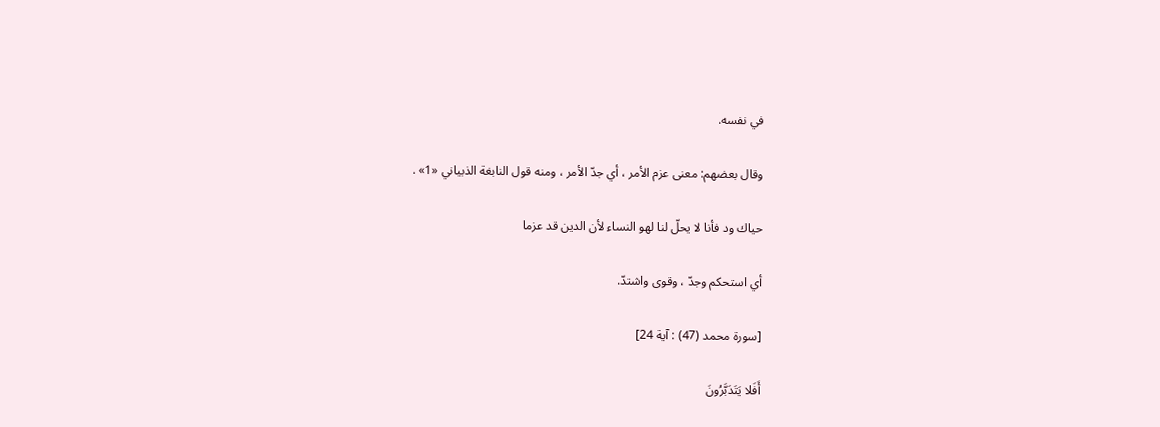في نفسه.

وقال بعضهم: معنى عزم الأمر ، أي جدّ الأمر ، ومنه قول النابغة الذبياني «1» .

حياك ود فأنا لا يحلّ لنا لهو النساء لأن الدين قد عزما

أي استحكم وجدّ ، وقوى واشتدّ.

[سورة محمد (47) : آية 24]

أَفَلا يَتَدَبَّرُونَ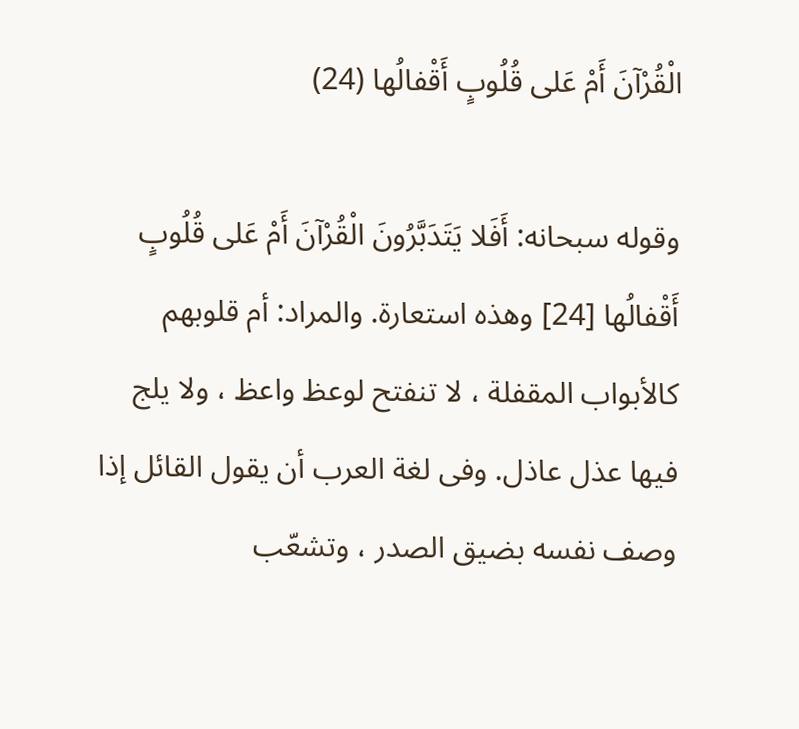الْقُرْآنَ أَمْ عَلى قُلُوبٍ أَقْفالُها (24)

وقوله سبحانه: أَفَلا يَتَدَبَّرُونَ الْقُرْآنَ أَمْ عَلى قُلُوبٍ أَقْفالُها [24] وهذه استعارة. والمراد: أم قلوبهم كالأبواب المقفلة ، لا تنفتح لوعظ واعظ ، ولا يلج فيها عذل عاذل. وفى لغة العرب أن يقول القائل إذا وصف نفسه بضيق الصدر ، وتشعّب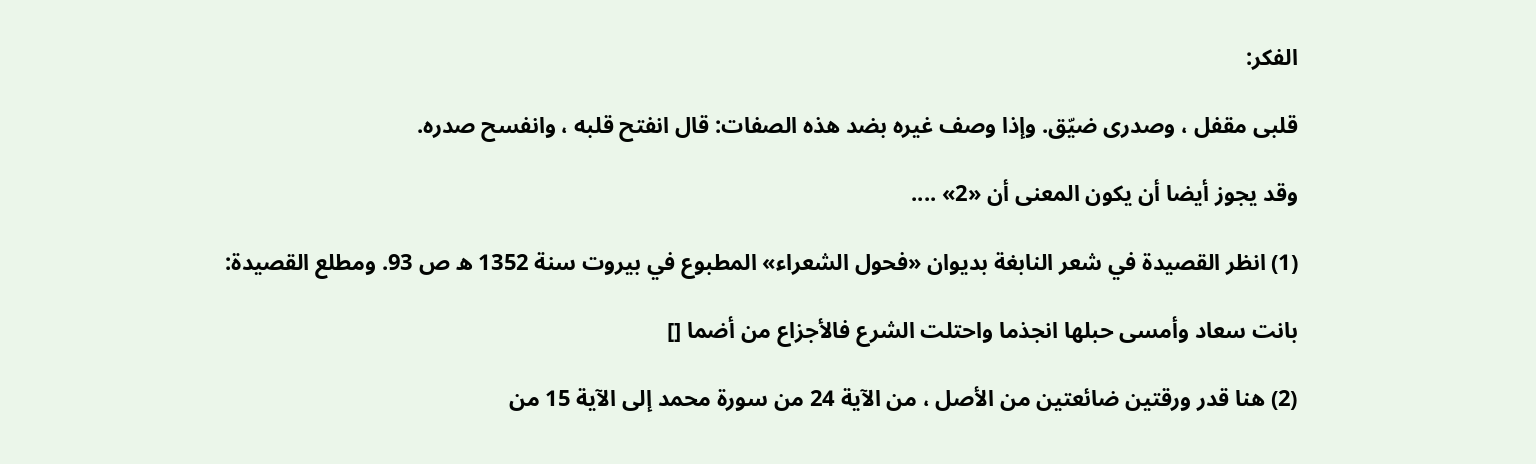الفكر:

قلبى مقفل ، وصدرى ضيّق. وإذا وصف غيره بضد هذه الصفات: قال انفتح قلبه ، وانفسح صدره.

وقد يجوز أيضا أن يكون المعنى أن «2» ....

(1) انظر القصيدة في شعر النابغة بديوان «فحول الشعراء» المطبوع في بيروت سنة 1352 ه ص 93. ومطلع القصيدة:

بانت سعاد وأمسى حبلها انجذما واحتلت الشرع فالأجزاع من أضما []

(2) هنا قدر ورقتين ضائعتين من الأصل ، من الآية 24 من سورة محمد إلى الآية 15 من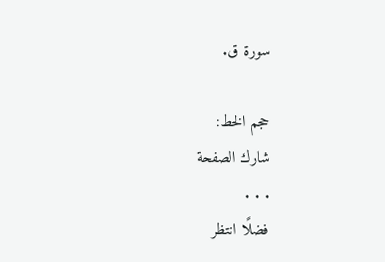سورة ق.

حجم الخط:
شارك الصفحة
. . .
فضلًا انتظر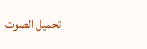تحميل الصوت